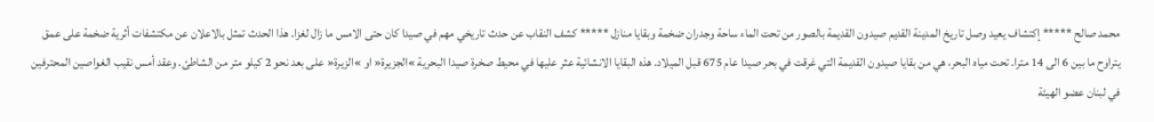محمد صالح ***** إكتشاف يعيد وصل تاريخ المدينة القديم صيدون القديمة بالصور من تحت الماء ساحة وجدران ضخمة وبقايا منازل ***** كشف النقاب عن حدث تاريخي مهم في صيدا كان حتى الامس ما زال لغزا. هذا الحدث تمثل بالاعلان عن مكتشفات أثرية ضخمة على عمق يتراوح ما بين 6 الى 14 مترا. تحت مياه البحر، هي من بقايا صيدون القديمة التي غرقت في بحر صيدا عام 675 قبل الميلاد. هذه البقايا الانشائية عثر عليها في محيط صخرة صيدا البحرية »الجزيرة« او »الزيرة« على بعد نحو 2 كيلو متر من الشاطئ. وعقد أمس نقيب الغواصين المحترفين في لبنان عضو الهيئة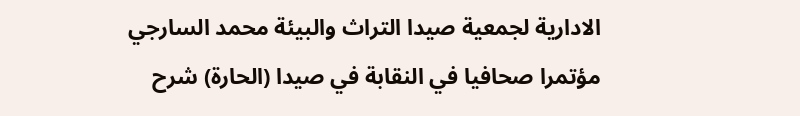الادارية لجمعية صيدا التراث والبيئة محمد السارجي مؤتمرا صحافيا في النقابة في صيدا (الحارة) شرح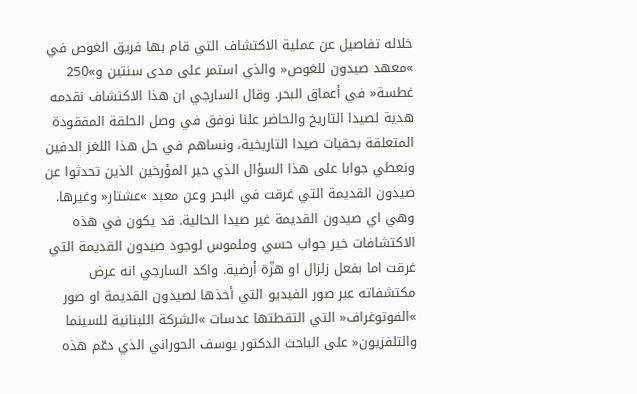خلاله تفاصيل عن عملية الاكتشاف التي قام بها فريق الغوص في »معهد صيدون للغوص« والذي استمر على مدى سنتين و»250 غطسة« في أعماق البحر. وقال السارجي ان هذا الاكتشاف نقدمه هدية لصيدا التاريخ والحاضر علنا نوفق في وصل الحلقة المفقودة المتعلقة بحقبات صيدا التاريخية، ونساهم في حل هذا اللغز الدفين ونعطي جوابا على هذا السؤال الذي حير المؤرخين الذين تحدثوا عن صيدون القديمة التي غرقت في البحر وعن معبد »عشتار« وغيرها. وهي اي صيدون القديمة غير صيدا الحالية. قد يكون في هذه الاكتشافات خير جواب حسي وملموس لوجود صيدون القديمة التي غرقت اما بفعل زلزال او هزّة أرضية. واكد السارجي انه عرض مكتشفاته عبر صور الفيديو التي أخذها لصيدون القديمة او صور »الفوتوغراف« التي التقطتها عدسات »الشركة اللبنانية للسينما والتلفزيون« على الباحث الدكتور يوسف الحوراني الذي دعّم هذه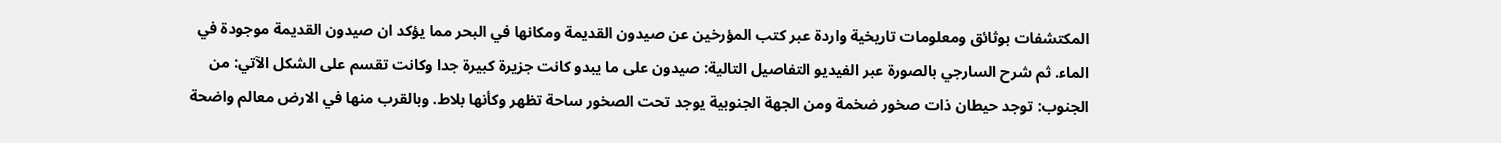المكتشفات بوثائق ومعلومات تاريخية واردة عبر كتب المؤرخين عن صيدون القديمة ومكانها في البحر مما يؤكد ان صيدون القديمة موجودة في الماء. ثم شرح السارجي بالصورة عبر الفيديو التفاصيل التالية: صيدون على ما يبدو كانت جزيرة كبيرة جدا وكانت تقسم على الشكل الآتي: من الجنوب: توجد حيطان ذات صخور ضخمة ومن الجهة الجنوبية يوجد تحت الصخور ساحة تظهر وكأنها بلاط. وبالقرب منها في الارض معالم واضحة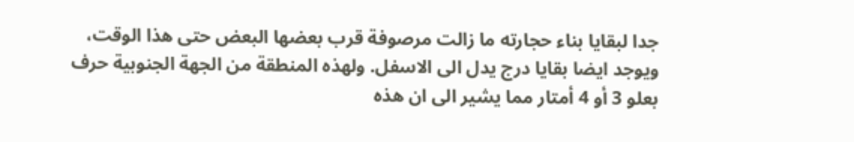جدا لبقايا بناء حجارته ما زالت مرصوفة قرب بعضها البعض حتى هذا الوقت، ويوجد ايضا بقايا درج يدل الى الاسفل. ولهذه المنطقة من الجهة الجنوبية حرف بعلو 3 أو 4 أمتار مما يشير الى ان هذه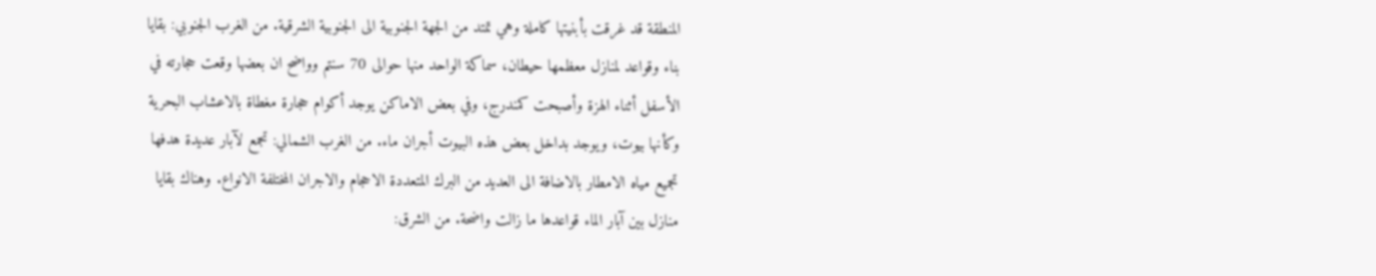المنطقة قد غرقت بأبنيتها كاملة وهي تمتد من الجهة الجنوبية الى الجنوبية الشرقية. من الغرب الجنوبي: بقايا بناء وقواعد لمنازل معظمها حيطان، سماكة الواحد منها حوالى 70 سنتم وواضح ان بعضها وقعت حجارته في الأسفل أثناء الهزة وأصبحت كمندرج، وفي بعض الاماكن يوجد أكوام حجارة مغطاة بالاعشاب البحرية وكأنها بيوت، ويوجد بداخل بعض هذه البيوت أجران ماء. من الغرب الشمالي: تجمع لآبار عديدة هدفها تجميع مياه الامطار بالاضافة الى العديد من البرك المتعددة الاحجام والاجران المختلفة الانواع. وهناك بقايا منازل بين آبار الماء قواعدها ما زالت واضحة. من الشرق: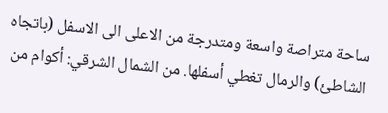ساحة متراصة واسعة ومتدرجة من الاعلى الى الاسفل (باتجاه الشاطئ) والرمال تغطي أسفلها. من الشمال الشرقي: أكوام من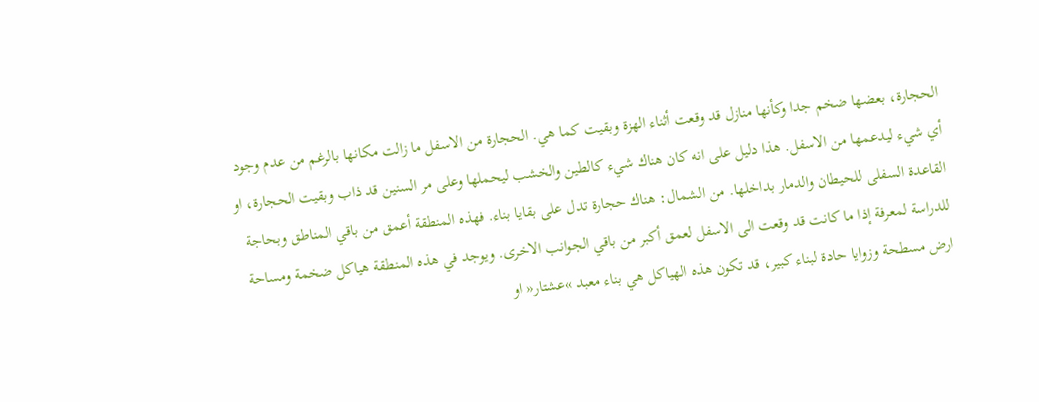الحجارة، بعضها ضخم جدا وكأنها منازل قد وقعت أثناء الهزة وبقيت كما هي. الحجارة من الاسفل ما زالت مكانها بالرغم من عدم وجود أي شيء ليدعمها من الاسفل. هذا دليل على انه كان هناك شيء كالطين والخشب ليحملها وعلى مر السنين قد ذاب وبقيت الحجارة، او القاعدة السفلى للحيطان والدمار بداخلها. من الشمال: هناك حجارة تدل على بقايا بناء. فهذه المنطقة أعمق من باقي المناطق وبحاجة للدراسة لمعرفة إذا ما كانت قد وقعت الى الاسفل لعمق أكبر من باقي الجوانب الاخرى. ويوجد في هذه المنطقة هياكل ضخمة ومساحة ارض مسطحة وزوايا حادة لبناء كبير، قد تكون هذه الهياكل هي بناء معبد »عشتار« او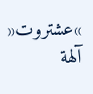»عشتروت« آلهة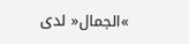»الجمال« لدى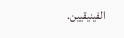الفينيقيين.